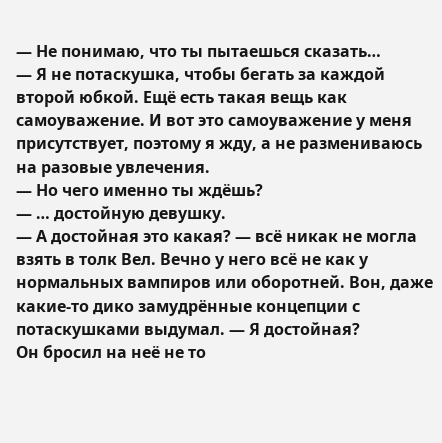— Не понимаю, что ты пытаешься сказать…
— Я не потаскушка, чтобы бегать за каждой второй юбкой. Ещё есть такая вещь как самоуважение. И вот это самоуважение у меня присутствует, поэтому я жду, а не размениваюсь на разовые увлечения.
— Но чего именно ты ждёшь?
— … достойную девушку.
— А достойная это какая? — всё никак не могла взять в толк Вел. Вечно у него всё не как у нормальных вампиров или оборотней. Вон, даже какие-то дико замудрённые концепции с потаскушками выдумал. — Я достойная?
Он бросил на неё не то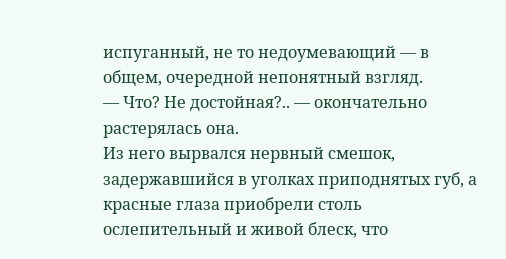испуганный, не то недоумевающий — в общем, очередной непонятный взгляд.
— Что? Не достойная?.. — окончательно растерялась она.
Из него вырвался нервный смешок, задержавшийся в уголках приподнятых губ, а красные глаза приобрели столь ослепительный и живой блеск, что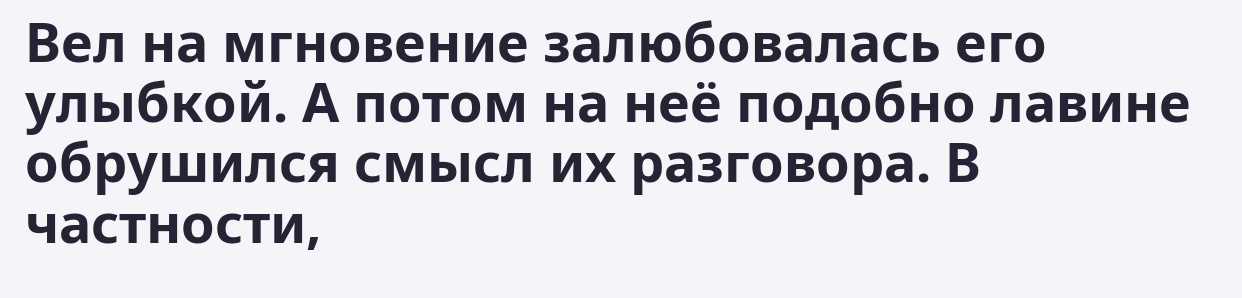Вел на мгновение залюбовалась его улыбкой. А потом на неё подобно лавине обрушился смысл их разговора. В частности,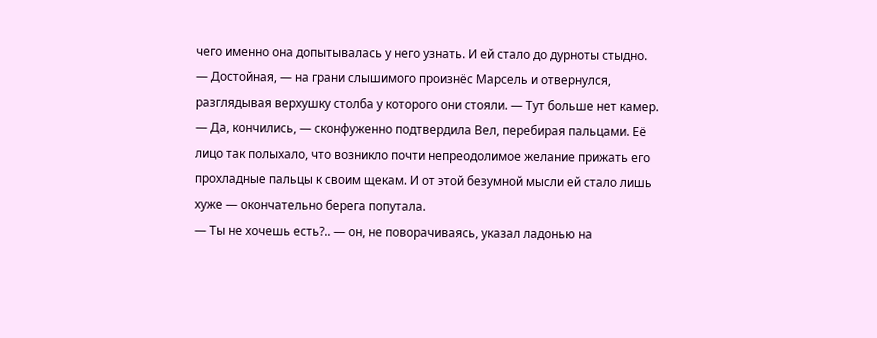чего именно она допытывалась у него узнать. И ей стало до дурноты стыдно.
— Достойная, — на грани слышимого произнёс Марсель и отвернулся, разглядывая верхушку столба у которого они стояли. — Тут больше нет камер.
— Да, кончились, — сконфуженно подтвердила Вел, перебирая пальцами. Её лицо так полыхало, что возникло почти непреодолимое желание прижать его прохладные пальцы к своим щекам. И от этой безумной мысли ей стало лишь хуже — окончательно берега попутала.
— Ты не хочешь есть?.. — он, не поворачиваясь, указал ладонью на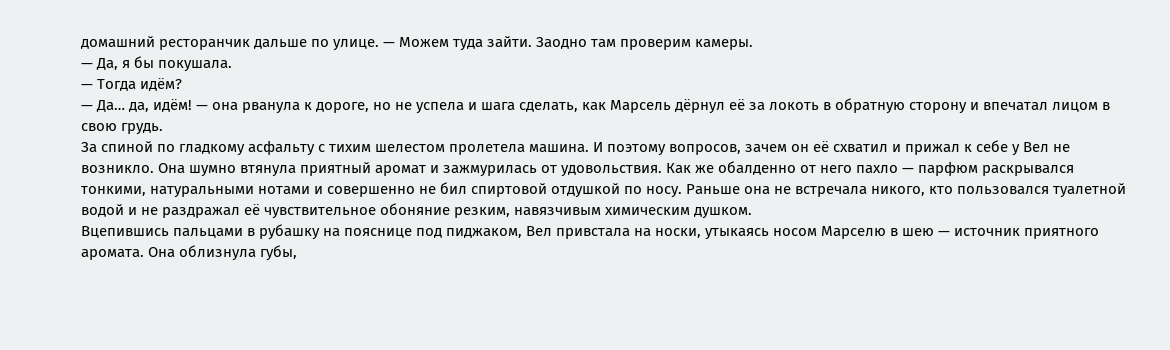домашний ресторанчик дальше по улице. — Можем туда зайти. Заодно там проверим камеры.
— Да, я бы покушала.
— Тогда идём?
— Да… да, идём! — она рванула к дороге, но не успела и шага сделать, как Марсель дёрнул её за локоть в обратную сторону и впечатал лицом в свою грудь.
За спиной по гладкому асфальту с тихим шелестом пролетела машина. И поэтому вопросов, зачем он её схватил и прижал к себе у Вел не возникло. Она шумно втянула приятный аромат и зажмурилась от удовольствия. Как же обалденно от него пахло — парфюм раскрывался тонкими, натуральными нотами и совершенно не бил спиртовой отдушкой по носу. Раньше она не встречала никого, кто пользовался туалетной водой и не раздражал её чувствительное обоняние резким, навязчивым химическим душком.
Вцепившись пальцами в рубашку на пояснице под пиджаком, Вел привстала на носки, утыкаясь носом Марселю в шею — источник приятного аромата. Она облизнула губы,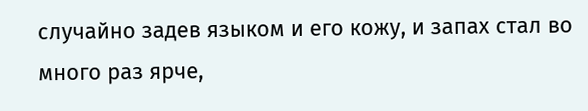случайно задев языком и его кожу, и запах стал во много раз ярче,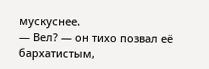мускуснее.
— Вел? — он тихо позвал её бархатистым,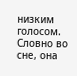низким голосом.
Словно во сне, она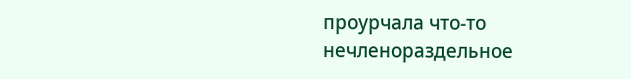проурчала что-то нечленораздельное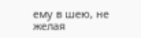ему в шею, не желая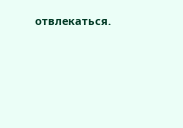отвлекаться.